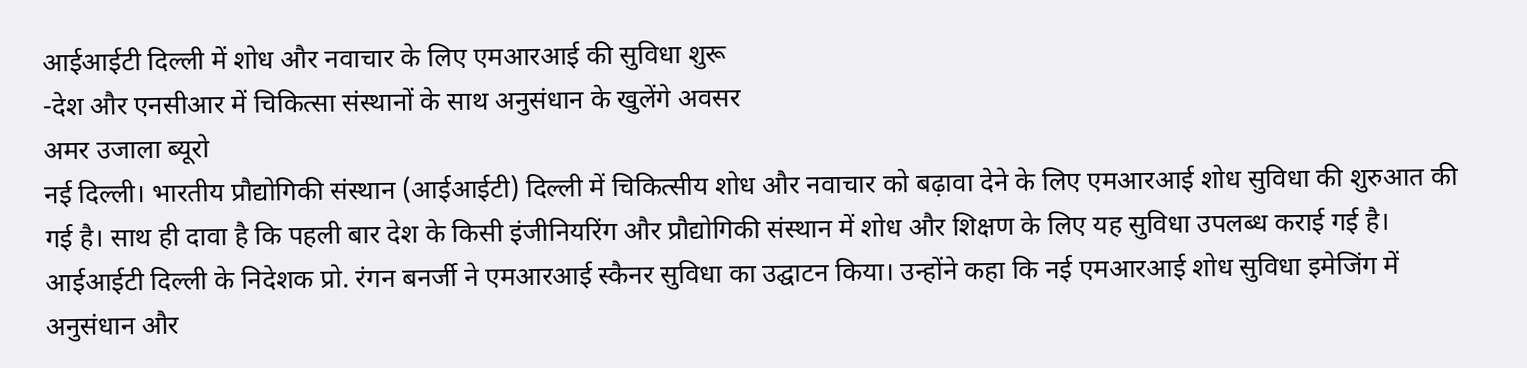आईआईटी दिल्ली में शोध और नवाचार के लिए एमआरआई की सुविधा शुरू
-देश और एनसीआर में चिकित्सा संस्थानों के साथ अनुसंधान के खुलेंगे अवसर
अमर उजाला ब्यूरो
नई दिल्ली। भारतीय प्रौद्योगिकी संस्थान (आईआईटी) दिल्ली में चिकित्सीय शोध और नवाचार को बढ़ावा देने के लिए एमआरआई शोध सुविधा की शुरुआत की गई है। साथ ही दावा है कि पहली बार देश के किसी इंजीनियरिंग और प्रौद्योगिकी संस्थान में शोध और शिक्षण के लिए यह सुविधा उपलब्ध कराई गई है।
आईआईटी दिल्ली के निदेशक प्रो. रंगन बनर्जी ने एमआरआई स्कैनर सुविधा का उद्घाटन किया। उन्होंने कहा कि नई एमआरआई शोध सुविधा इमेजिंग में अनुसंधान और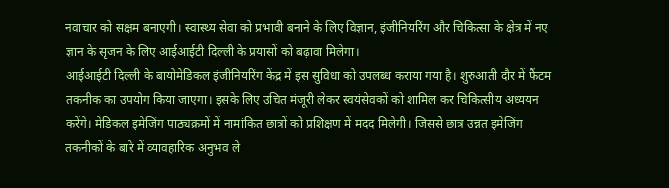नवाचार को सक्षम बनाएगी। स्वास्थ्य सेवा को प्रभावी बनाने के लिए विज्ञान, इंजीनियरिंग और चिकित्सा के क्षेत्र में नए ज्ञान के सृजन के लिए आईआईटी दिल्ली के प्रयासों को बढ़ावा मिलेगा।
आईआईटी दिल्ली के बायोमेडिकल इंजीनियरिंग केंद्र में इस सुविधा को उपलब्ध कराया गया है। शुरुआती दौर में फैंटम तकनीक का उपयोग किया जाएगा। इसके लिए उचित मंजूरी लेकर स्वयंसेवकों को शामिल कर चिकित्सीय अध्ययन करेंगे। मेडिकल इमेजिंग पाठ्यक्रमों में नामांकित छात्रों को प्रशिक्षण में मदद मिलेगी। जिससे छात्र उन्नत इमेजिंग तकनीकों के बारे में व्यावहारिक अनुभव ले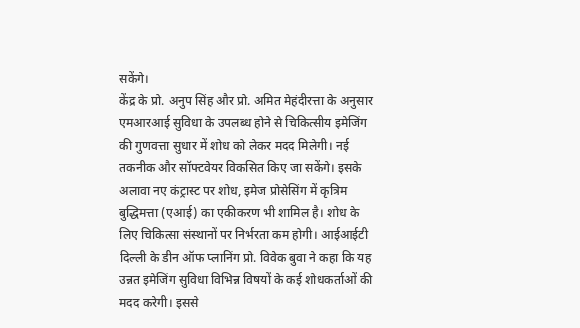सकेंगे।
केंद्र के प्रो. अनुप सिंह और प्रो. अमित मेहंदीरत्ता के अनुसार एमआरआई सुविधा के उपलब्ध होने से चिकित्सीय इमेजिंग की गुणवत्ता सुधार में शोध को लेकर मदद मिलेगी। नई तकनीक और सॉफ्टवेयर विकसित किए जा सकेंगे। इसके अलावा नए कंट्रास्ट पर शोध, इमेज प्रोसेसिंग में कृत्रिम बुद्धिमत्ता (एआई) का एकीकरण भी शामिल है। शोध के लिए चिकित्सा संस्थानों पर निर्भरता कम होगी। आईआईटी दिल्ली के डीन ऑफ प्लानिंग प्रो. विवेक बुवा ने कहा कि यह उन्नत इमेजिंग सुविधा विभिन्न विषयों के कई शोधकर्ताओं की मदद करेगी। इससे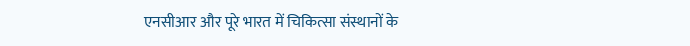एनसीआर और पूरे भारत में चिकित्सा संस्थानों के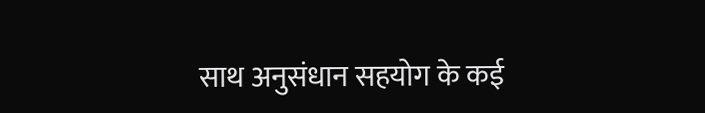साथ अनुसंधान सहयोग के कई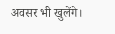अवसर भी खुलेंगे।